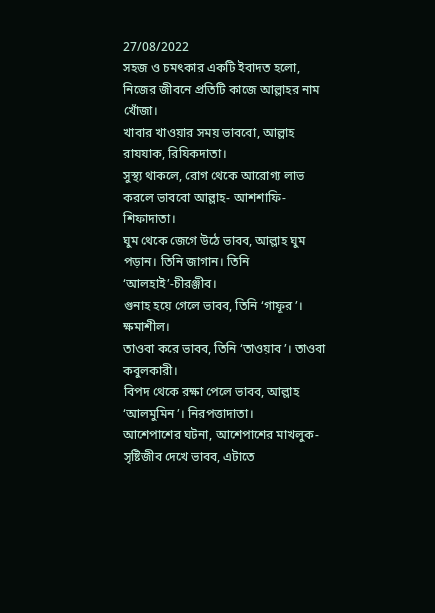27/08/2022
সহজ ও চমৎকার একটি ইবাদত হলো,
নিজের জীবনে প্রতিটি কাজে আল্লাহর নাম খোঁজা।
খাবার খাওয়ার সময় ভাববো, আল্লাহ রাযযাক, রিযিকদাতা।
সুস্থ্য থাকলে, রোগ থেকে আরোগ্য লাভ করলে ভাববো আল্লাহ- আশশাফি-শিফাদাতা।
ঘুম থেকে জেগে উঠে ভাবব, আল্লাহ ঘুম পড়ান। তিনি জাগান। তিনি ‘আলহাই’-চীরঞ্জীব।
গুনাহ হয়ে গেলে ভাবব, তিনি ‘গাফূর’। ক্ষমাশীল।
তাওবা করে ভাবব, তিনি ‘তাওয়াব’। তাওবা কবুলকারী।
বিপদ থেকে রক্ষা পেলে ভাবব, আল্লাহ ‘আলমুমিন’। নিরপত্তাদাতা।
আশেপাশের ঘটনা, আশেপাশের মাখলুক-সৃষ্টিজীব দেখে ভাবব, এটাতে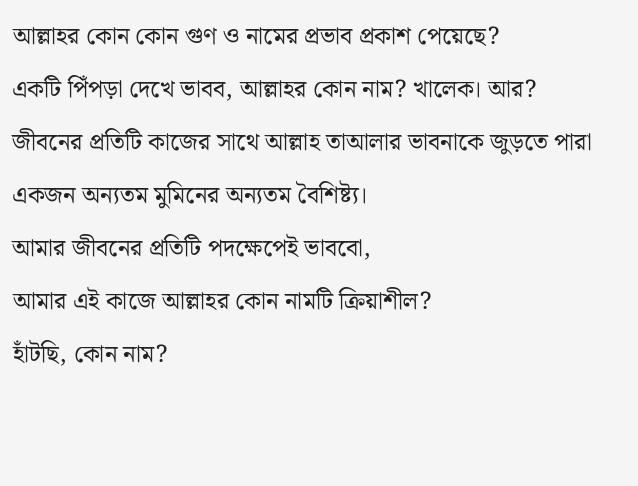আল্লাহর কোন কোন গুণ ও নামের প্রভাব প্রকাশ পেয়েছে?
একটি পিঁপড়া দেখে ভাবব, আল্লাহর কোন নাম? খালেক। আর?
জীবনের প্রতিটি কাজের সাথে আল্লাহ তাআলার ভাবনাকে জুড়তে পারা একজন অন্যতম মুমিনের অন্যতম বৈশিষ্ট্য।
আমার জীবনের প্রতিটি পদক্ষেপেই ভাববো,
আমার এই কাজে আল্লাহর কোন নামটি ক্রিয়াশীল?
হাঁটছি, কোন নাম?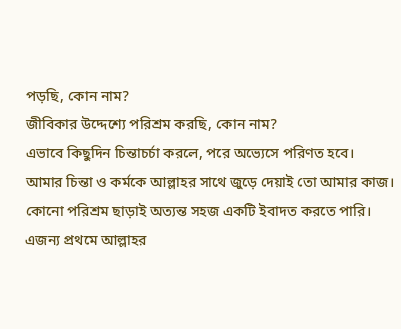পড়ছি, কোন নাম?
জীবিকার উদ্দেশ্যে পরিশ্রম করছি, কোন নাম?
এভাবে কিছুদিন চিন্তাচর্চা করলে, পরে অভ্যেসে পরিণত হবে।
আমার চিন্তা ও কর্মকে আল্লাহর সাথে জুড়ে দেয়াই তো আমার কাজ।
কোনো পরিশ্রম ছাড়াই অত্যন্ত সহজ একটি ইবাদত করতে পারি।
এজন্য প্রথমে আল্লাহর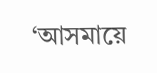‘আসমায়ে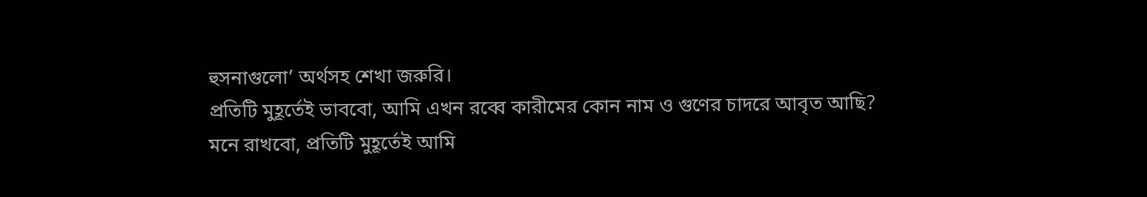হুসনাগুলো’ অর্থসহ শেখা জরুরি।
প্রতিটি মুহূর্তেই ভাববো, আমি এখন রব্বে কারীমের কোন নাম ও গুণের চাদরে আবৃত আছি?
মনে রাখবো, প্রতিটি মুহূর্তেই আমি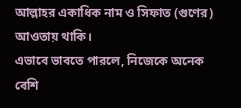আল্লাহর একাধিক নাম ও সিফাত (গুণের) আওতায় থাকি।
এভাবে ভাবতে পারলে, নিজেকে অনেক বেশি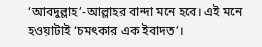‘আবদুল্লাহ’-আল্লাহর বান্দা মনে হবে। এই মনে হওয়াটাই ‘চমৎকার এক ইবাদত’।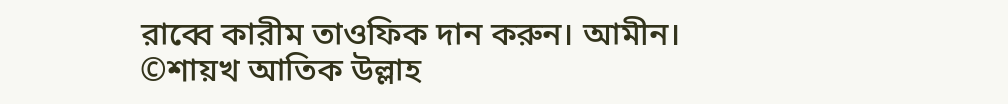রাব্বে কারীম তাওফিক দান করুন। আমীন।
©শায়খ আতিক উল্লাহ